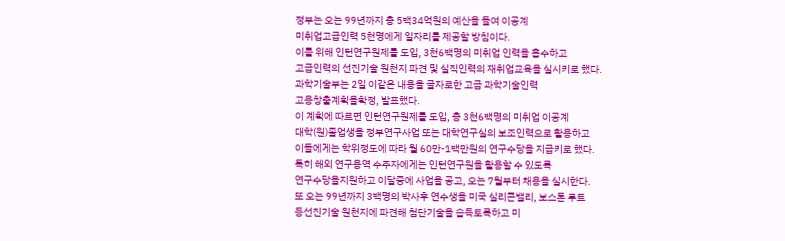정부는 오는 99년까지 총 5백34억원의 예산을 들여 이공계
미취업고급인력 5천명에게 일자리를 제공할 방침이다.
이를 위해 인턴연구원제를 도입, 3천6백명의 미취업 인력을 흡수하고
고급인력의 선진기술 원천지 파견 및 실직인력의 재취업교육을 실시키로 했다.
과학기술부는 2일 이같은 내용을 골자로한 고급 과학기술인력
고용창출계획을확정, 발표했다.
이 계획에 따르면 인턴연구원제를 도입, 총 3천6백명의 미취업 이공계
대학(원)졸업생을 정부연구사업 또는 대학연구실의 보조인력으로 활용하고
이들에게는 학위정도에 따라 월 60만-1백만원의 연구수당을 지급키로 했다.
특히 해외 연구용역 수주자에게는 인턴연구원을 활용할 수 있도록
연구수당을지원하고 이달중에 사업을 공고, 오는 7월부터 채용을 실시한다.
또 오는 99년까지 3백명의 박사후 연수생을 미국 실리콘밸리, 보스톤 루트
등선진기술 원천지에 파견해 첨단기술을 습득토록하고 미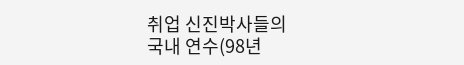취업 신진박사들의
국내 연수(98년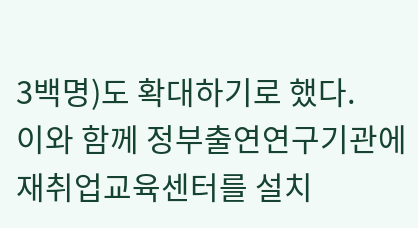3백명)도 확대하기로 했다.
이와 함께 정부출연연구기관에 재취업교육센터를 설치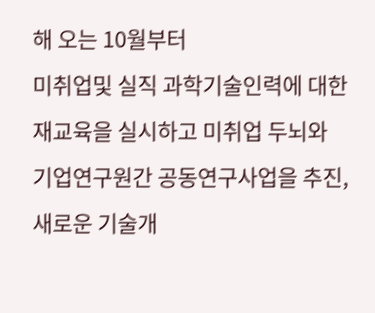해 오는 10월부터
미취업및 실직 과학기술인력에 대한 재교육을 실시하고 미취업 두뇌와
기업연구원간 공동연구사업을 추진, 새로운 기술개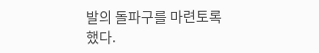발의 돌파구를 마련토록
했다.